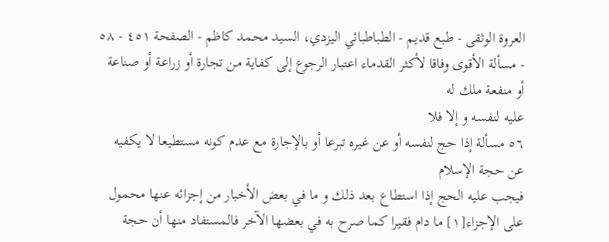العروة الوثقى - طبع قديم - الطباطبائي اليزدي، السيد محمد كاظم - الصفحة ٤٥١ - ٥٨ - مسألة الأقوى وفاقا لأكثر القدماء اعتبار الرجوع إلى كفاية من تجارة أو زراعة أو صناعة أو منفعة ملك له
عليه لنفسه و إلا فلا
٥٦ مسألة إذا حج لنفسه أو عن غيره تبرعا أو بالإجارة مع عدم كونه مستطيعا لا يكفيه عن حجة الإسلام
فيجب عليه الحج إذا استطاع بعد ذلك و ما في بعض الأخبار من إجزائه عنها محمول على الإجزاء[١] ما دام فقيرا كما صرح به في بعضها الآخر فالمستفاد منها أن حجة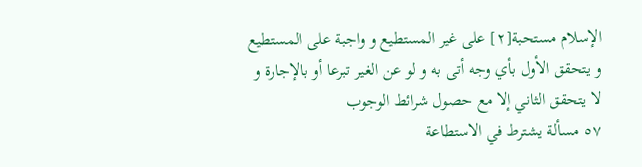الإسلام مستحبة[٢] على غير المستطيع و واجبة على المستطيع و يتحقق الأول بأي وجه أتى به و لو عن الغير تبرعا أو بالإجارة و لا يتحقق الثاني إلا مع حصول شرائط الوجوب
٥٧ مسألة يشترط في الاستطاعة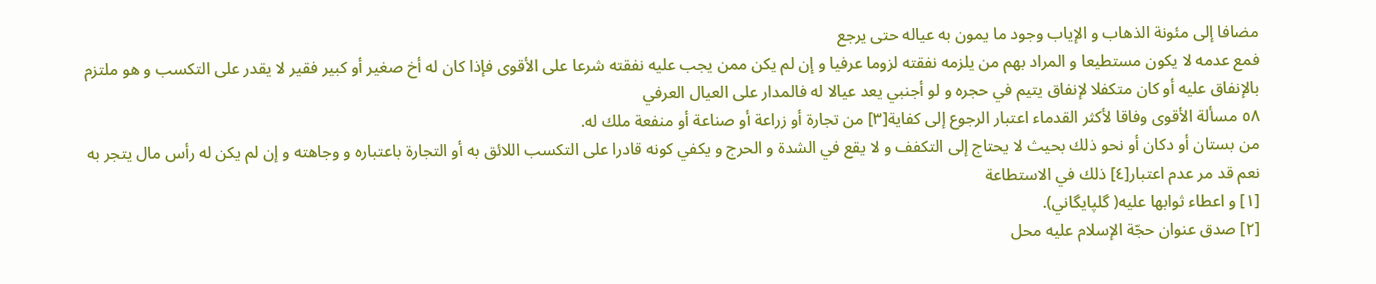مضافا إلى مئونة الذهاب و الإياب وجود ما يمون به عياله حتى يرجع
فمع عدمه لا يكون مستطيعا و المراد بهم من يلزمه نفقته لزوما عرفيا و إن لم يكن ممن يجب عليه نفقته شرعا على الأقوى فإذا كان له أخ صغير أو كبير فقير لا يقدر على التكسب و هو ملتزم بالإنفاق عليه أو كان متكفلا لإنفاق يتيم في حجره و لو أجنبي يعد عيالا له فالمدار على العيال العرفي
٥٨ مسألة الأقوى وفاقا لأكثر القدماء اعتبار الرجوع إلى كفاية[٣] من تجارة أو زراعة أو صناعة أو منفعة ملك له.
من بستان أو دكان أو نحو ذلك بحيث لا يحتاج إلى التكفف و لا يقع في الشدة و الحرج و يكفي كونه قادرا على التكسب اللائق به أو التجارة باعتباره و وجاهته و إن لم يكن له رأس مال يتجر به نعم قد مر عدم اعتبار[٤] ذلك في الاستطاعة
[١] و اعطاء ثوابها عليه( گلپايگاني).
[٢] صدق عنوان حجّة الإسلام عليه محل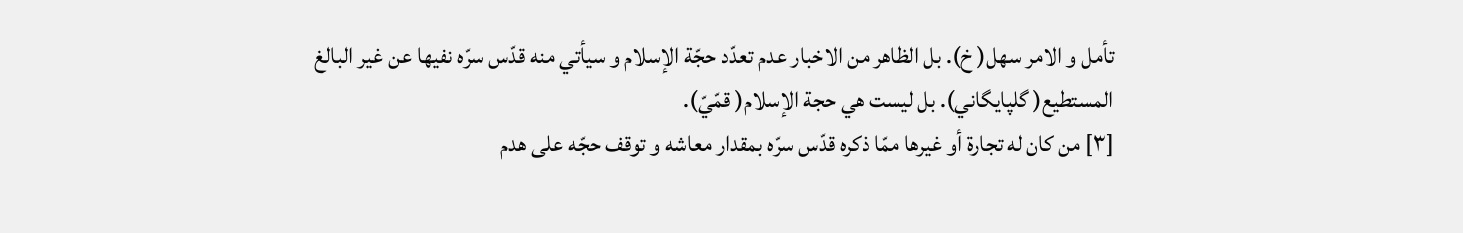تأمل و الامر سهل( خ). بل الظاهر من الاخبار عدم تعدّد حجّة الإسلام و سيأتي منه قدّس سرّه نفيها عن غير البالغ المستطيع( گلپايگاني). بل ليست هي حجة الإسلام( قمّيّ).
[٣] من كان له تجارة أو غيرها ممّا ذكره قدّس سرّه بمقدار معاشه و توقف حجّه على هدم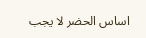اساس الحضر لا يجب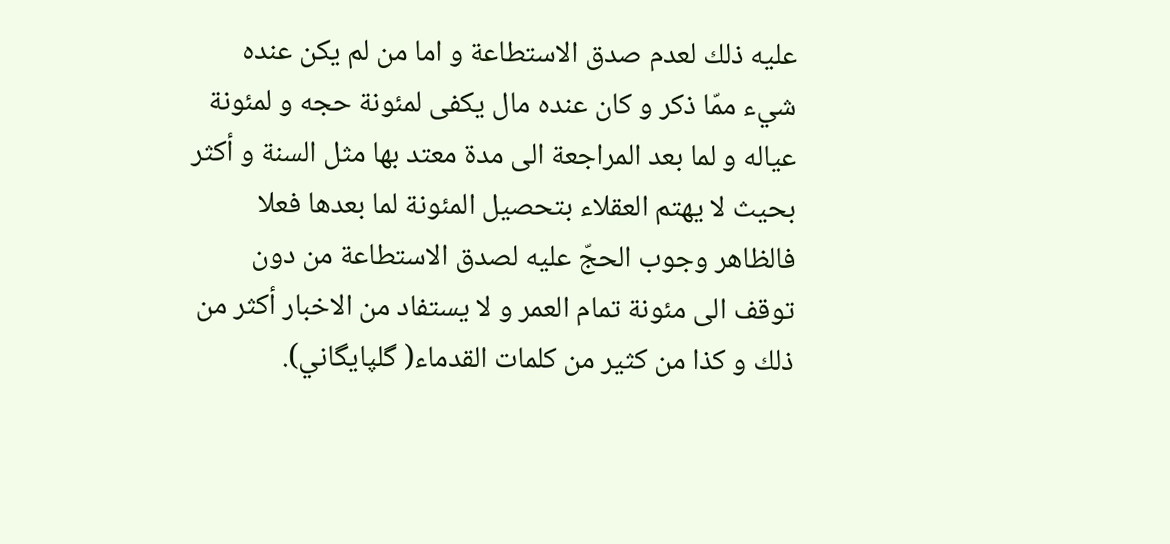عليه ذلك لعدم صدق الاستطاعة و اما من لم يكن عنده شيء ممّا ذكر و كان عنده مال يكفى لمئونة حجه و لمئونة عياله و لما بعد المراجعة الى مدة معتد بها مثل السنة و أكثر بحيث لا يهتم العقلاء بتحصيل المئونة لما بعدها فعلا فالظاهر وجوب الحجّ عليه لصدق الاستطاعة من دون توقف الى مئونة تمام العمر و لا يستفاد من الاخبار أكثر من ذلك و كذا من كثير من كلمات القدماء( گلپايگاني).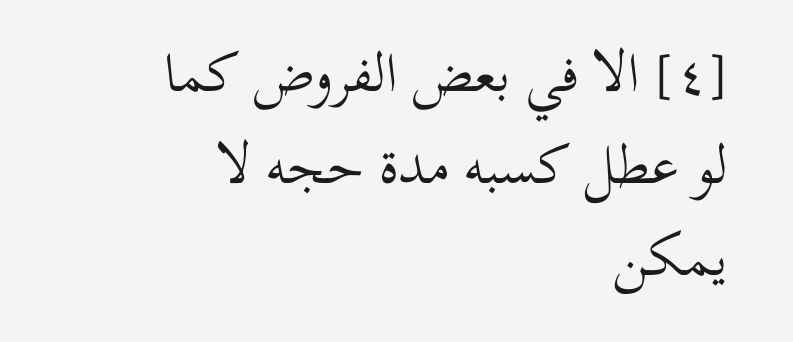[٤] الا في بعض الفروض كما لو عطل كسبه مدة حجه لا يمكن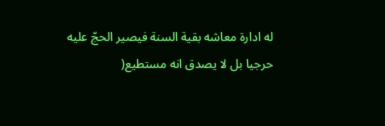له ادارة معاشه بقية السنة فيصير الحجّ عليه حرجيا بل لا يصدق انه مستطيع(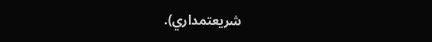شريعتمداري).